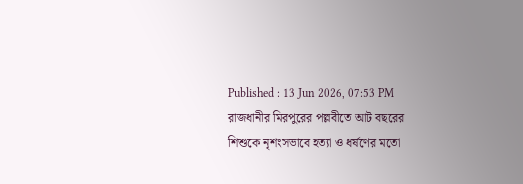Published : 13 Jun 2026, 07:53 PM
রাজধানীর মিরপুরের পল্লবীতে আট বছরের শিশুকে নৃশংসভাবে হত্যা ও ধর্ষণের মতো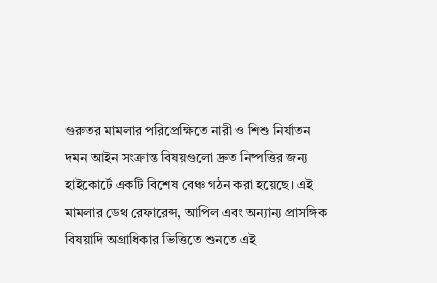গুরুতর মামলার পরিপ্রেক্ষিতে নারী ও শিশু নির্যাতন দমন আইন সংক্রান্ত বিষয়গুলো দ্রুত নিষ্পত্তির জন্য হাইকোর্টে একটি বিশেষ বেঞ্চ গঠন করা হয়েছে। এই মামলার ডেথ রেফারেন্স, আপিল এবং অন্যান্য প্রাসঙ্গিক বিষয়াদি অগ্রাধিকার ভিত্তিতে শুনতে এই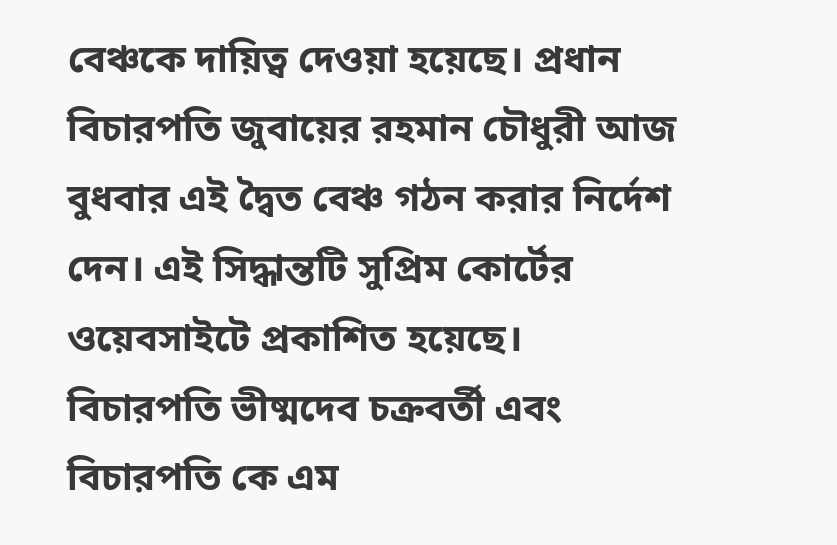বেঞ্চকে দায়িত্ব দেওয়া হয়েছে। প্রধান বিচারপতি জুবায়ের রহমান চৌধুরী আজ বুধবার এই দ্বৈত বেঞ্চ গঠন করার নির্দেশ দেন। এই সিদ্ধান্তটি সুপ্রিম কোর্টের ওয়েবসাইটে প্রকাশিত হয়েছে।
বিচারপতি ভীষ্মদেব চক্রবর্তী এবং বিচারপতি কে এম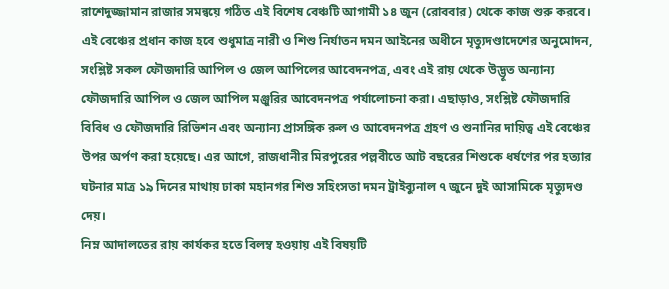রাশেদুজ্জামান রাজার সমন্বয়ে গঠিত এই বিশেষ বেঞ্চটি আগামী ১৪ জুন (রোববার) থেকে কাজ শুরু করবে। এই বেঞ্চের প্রধান কাজ হবে শুধুমাত্র নারী ও শিশু নির্যাতন দমন আইনের অধীনে মৃত্যুদণ্ডাদেশের অনুমোদন, সংশ্লিষ্ট সকল ফৌজদারি আপিল ও জেল আপিলের আবেদনপত্র, এবং এই রায় থেকে উদ্ভূত অন্যান্য ফৌজদারি আপিল ও জেল আপিল মঞ্জুরির আবেদনপত্র পর্যালোচনা করা। এছাড়াও, সংশ্লিষ্ট ফৌজদারি বিবিধ ও ফৌজদারি রিভিশন এবং অন্যান্য প্রাসঙ্গিক রুল ও আবেদনপত্র গ্রহণ ও শুনানির দায়িত্ব এই বেঞ্চের উপর অর্পণ করা হয়েছে। এর আগে, রাজধানীর মিরপুরের পল্লবীতে আট বছরের শিশুকে ধর্ষণের পর হত্যার ঘটনার মাত্র ১৯ দিনের মাথায় ঢাকা মহানগর শিশু সহিংসতা দমন ট্রাইব্যুনাল ৭ জুনে দুই আসামিকে মৃত্যুদণ্ড দেয়।
নিম্ন আদালতের রায় কার্যকর হতে বিলম্ব হওয়ায় এই বিষয়টি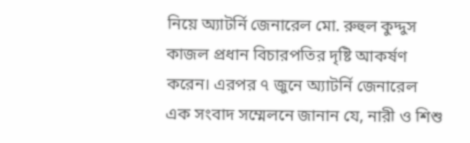নিয়ে অ্যাটর্নি জেনারেল মো. রুহুল কুদ্দুস কাজল প্রধান বিচারপতির দৃষ্টি আকর্ষণ করেন। এরপর ৭ জুনে অ্যাটর্নি জেনারেল এক সংবাদ সম্মেলনে জানান যে, নারী ও শিশু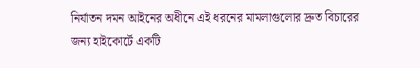নির্যাতন দমন আইনের অধীনে এই ধরনের মামলাগুলোর দ্রুত বিচারের জন্য হাইকোর্টে একটি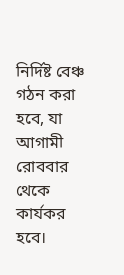নির্দিষ্ট বেঞ্চ গঠন করা হবে, যা আগামী রোববার থেকে কার্যকর হবে।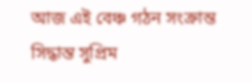আজ এই বেঞ্চ গঠন সংক্রান্ত সিদ্ধান্ত সুপ্রিম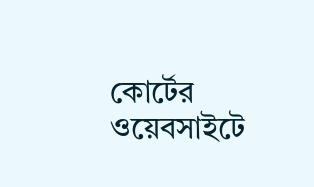কোর্টের ওয়েবসাইটে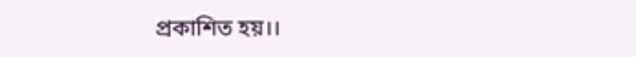প্রকাশিত হয়।।